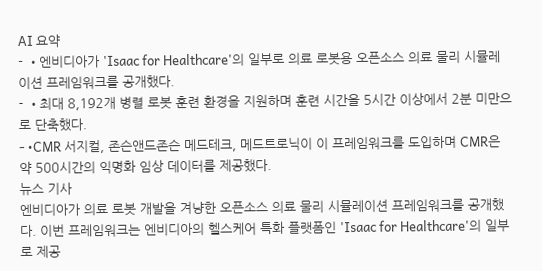AI 요약
- •엔비디아가 'Isaac for Healthcare'의 일부로 의료 로봇용 오픈소스 의료 물리 시뮬레이션 프레임워크를 공개했다.
- •최대 8,192개 병렬 로봇 훈련 환경을 지원하며 훈련 시간을 5시간 이상에서 2분 미만으로 단축했다.
- •CMR 서지컬, 존슨앤드존슨 메드테크, 메드트로닉이 이 프레임워크를 도입하며 CMR은 약 500시간의 익명화 임상 데이터를 제공했다.
뉴스 기사
엔비디아가 의료 로봇 개발을 겨냥한 오픈소스 의료 물리 시뮬레이션 프레임워크를 공개했다. 이번 프레임워크는 엔비디아의 헬스케어 특화 플랫폼인 'Isaac for Healthcare'의 일부로 제공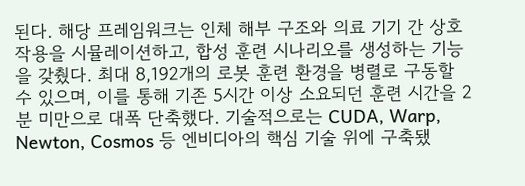된다. 해당 프레임워크는 인체 해부 구조와 의료 기기 간 상호작용을 시뮬레이션하고, 합성 훈련 시나리오를 생성하는 기능을 갖췄다. 최대 8,192개의 로봇 훈련 환경을 병렬로 구동할 수 있으며, 이를 통해 기존 5시간 이상 소요되던 훈련 시간을 2분 미만으로 대폭 단축했다. 기술적으로는 CUDA, Warp, Newton, Cosmos 등 엔비디아의 핵심 기술 위에 구축됐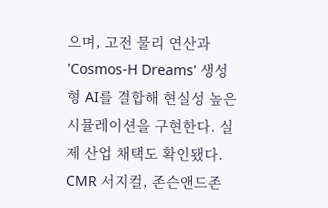으며, 고전 물리 연산과 'Cosmos-H Dreams' 생성형 AI를 결합해 현실성 높은 시뮬레이션을 구현한다. 실제 산업 채택도 확인됐다. CMR 서지컬, 존슨앤드존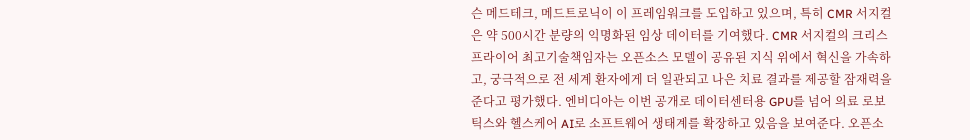슨 메드테크, 메드트로닉이 이 프레임워크를 도입하고 있으며, 특히 CMR 서지컬은 약 500시간 분량의 익명화된 임상 데이터를 기여했다. CMR 서지컬의 크리스 프라이어 최고기술책임자는 오픈소스 모델이 공유된 지식 위에서 혁신을 가속하고, 궁극적으로 전 세계 환자에게 더 일관되고 나은 치료 결과를 제공할 잠재력을 준다고 평가했다. 엔비디아는 이번 공개로 데이터센터용 GPU를 넘어 의료 로보틱스와 헬스케어 AI로 소프트웨어 생태계를 확장하고 있음을 보여준다. 오픈소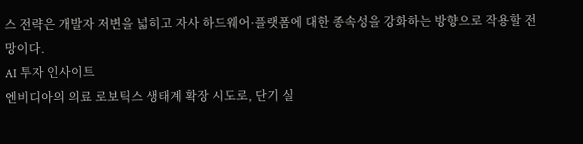스 전략은 개발자 저변을 넓히고 자사 하드웨어·플랫폼에 대한 종속성을 강화하는 방향으로 작용할 전망이다.
AI 투자 인사이트
엔비디아의 의료 로보틱스 생태계 확장 시도로, 단기 실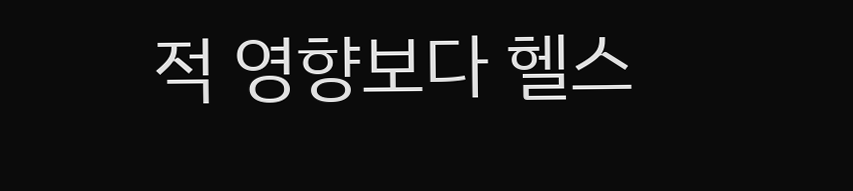적 영향보다 헬스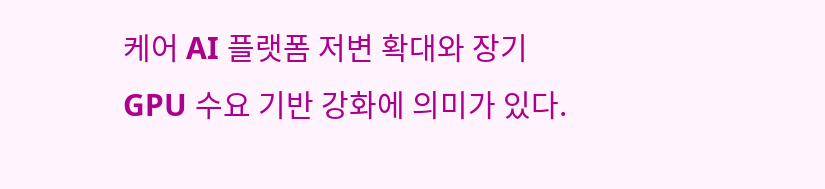케어 AI 플랫폼 저변 확대와 장기 GPU 수요 기반 강화에 의미가 있다.